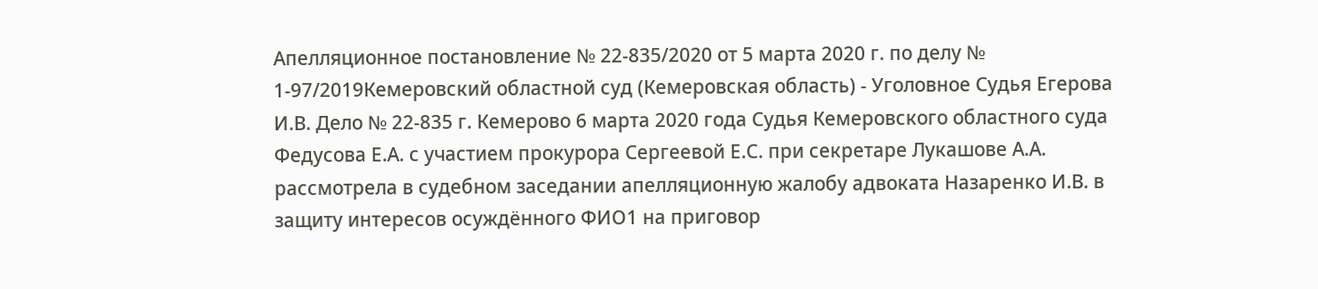Апелляционное постановление № 22-835/2020 от 5 марта 2020 г. по делу № 1-97/2019Кемеровский областной суд (Кемеровская область) - Уголовное Судья Егерова И.В. Дело № 22-835 г. Кемерово 6 марта 2020 года Судья Кемеровского областного суда Федусова Е.А. с участием прокурора Сергеевой Е.С. при секретаре Лукашове А.А. рассмотрела в судебном заседании апелляционную жалобу адвоката Назаренко И.В. в защиту интересов осуждённого ФИО1 на приговор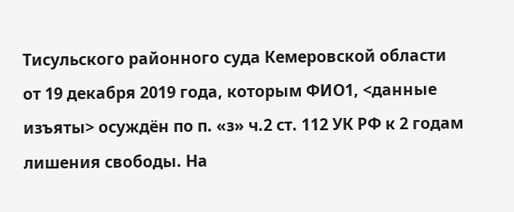Тисульского районного суда Кемеровской области от 19 декабря 2019 года, которым ФИО1, <данные изъяты> осуждён по п. «з» ч.2 ст. 112 УК РФ к 2 годам лишения свободы. На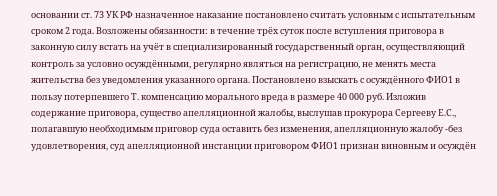основании ст. 73 УК РФ назначенное наказание постановлено считать условным с испытательным сроком 2 года. Возложены обязанности: в течение трёх суток после вступления приговора в законную силу встать на учёт в специализированный государственный орган, осуществляющий контроль за условно осуждёнными, регулярно являться на регистрацию, не менять места жительства без уведомления указанного органа. Постановлено взыскать с осуждённого ФИО1 в пользу потерпевшего Т. компенсацию морального вреда в размере 40 000 руб. Изложив содержание приговора, существо апелляционной жалобы, выслушав прокурора Сергееву Е.С., полагавшую необходимым приговор суда оставить без изменения, апелляционную жалобу -без удовлетворения, суд апелляционной инстанции приговором ФИО1 признан виновным и осуждён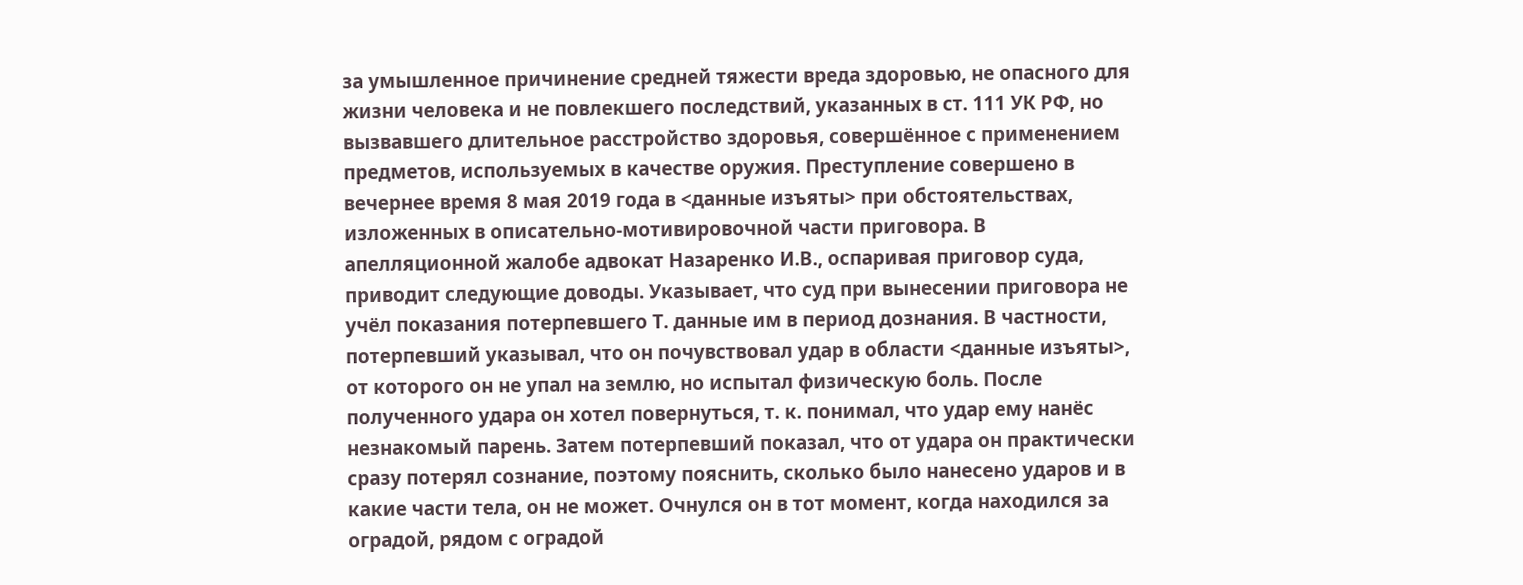за умышленное причинение средней тяжести вреда здоровью, не опасного для жизни человека и не повлекшего последствий, указанных в ст. 111 УК РФ, но вызвавшего длительное расстройство здоровья, совершённое с применением предметов, используемых в качестве оружия. Преступление совершено в вечернее время 8 мая 2019 года в <данные изъяты> при обстоятельствах, изложенных в описательно-мотивировочной части приговора. В апелляционной жалобе адвокат Назаренко И.В., оспаривая приговор суда, приводит следующие доводы. Указывает, что суд при вынесении приговора не учёл показания потерпевшего Т. данные им в период дознания. В частности, потерпевший указывал, что он почувствовал удар в области <данные изъяты>, от которого он не упал на землю, но испытал физическую боль. После полученного удара он хотел повернуться, т. к. понимал, что удар ему нанёс незнакомый парень. Затем потерпевший показал, что от удара он практически сразу потерял сознание, поэтому пояснить, сколько было нанесено ударов и в какие части тела, он не может. Очнулся он в тот момент, когда находился за оградой, рядом с оградой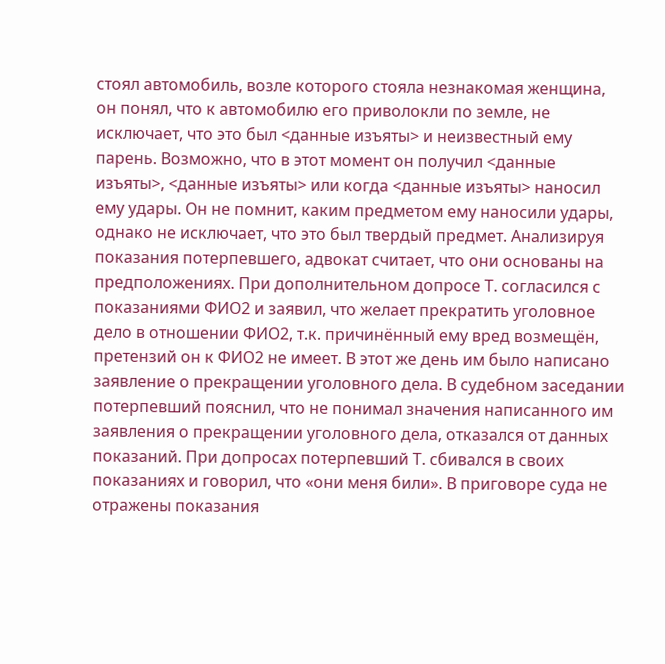стоял автомобиль, возле которого стояла незнакомая женщина, он понял, что к автомобилю его приволокли по земле, не исключает, что это был <данные изъяты> и неизвестный ему парень. Возможно, что в этот момент он получил <данные изъяты>, <данные изъяты> или когда <данные изъяты> наносил ему удары. Он не помнит, каким предметом ему наносили удары, однако не исключает, что это был твердый предмет. Анализируя показания потерпевшего, адвокат считает, что они основаны на предположениях. При дополнительном допросе Т. согласился с показаниями ФИО2 и заявил, что желает прекратить уголовное дело в отношении ФИО2, т.к. причинённый ему вред возмещён, претензий он к ФИО2 не имеет. В этот же день им было написано заявление о прекращении уголовного дела. В судебном заседании потерпевший пояснил, что не понимал значения написанного им заявления о прекращении уголовного дела, отказался от данных показаний. При допросах потерпевший Т. сбивался в своих показаниях и говорил, что «они меня били». В приговоре суда не отражены показания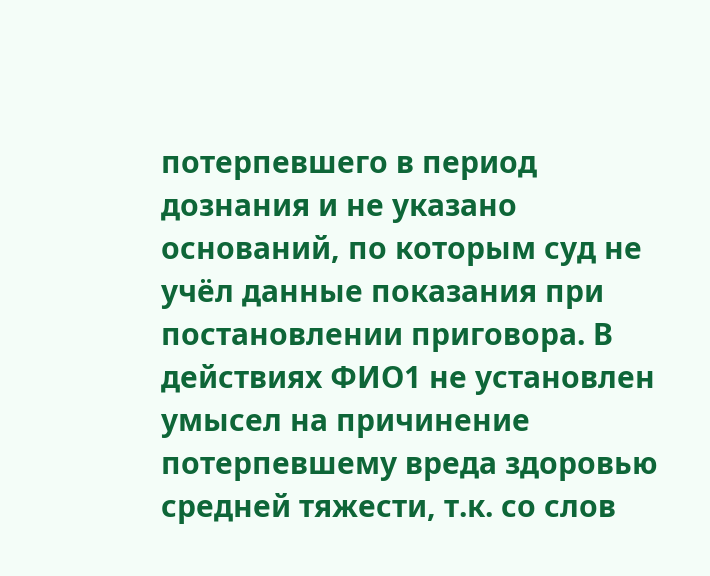потерпевшего в период дознания и не указано оснований, по которым суд не учёл данные показания при постановлении приговора. В действиях ФИО1 не установлен умысел на причинение потерпевшему вреда здоровью средней тяжести, т.к. со слов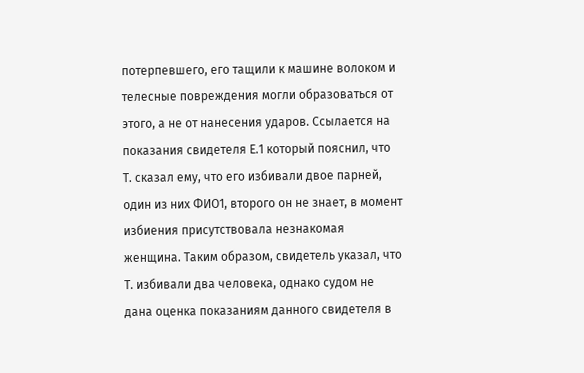потерпевшего, его тащили к машине волоком и телесные повреждения могли образоваться от этого, а не от нанесения ударов. Ссылается на показания свидетеля Е.1 который пояснил, что Т. сказал ему, что его избивали двое парней, один из них ФИО1, второго он не знает, в момент избиения присутствовала незнакомая женщина. Таким образом, свидетель указал, что Т. избивали два человека, однако судом не дана оценка показаниям данного свидетеля в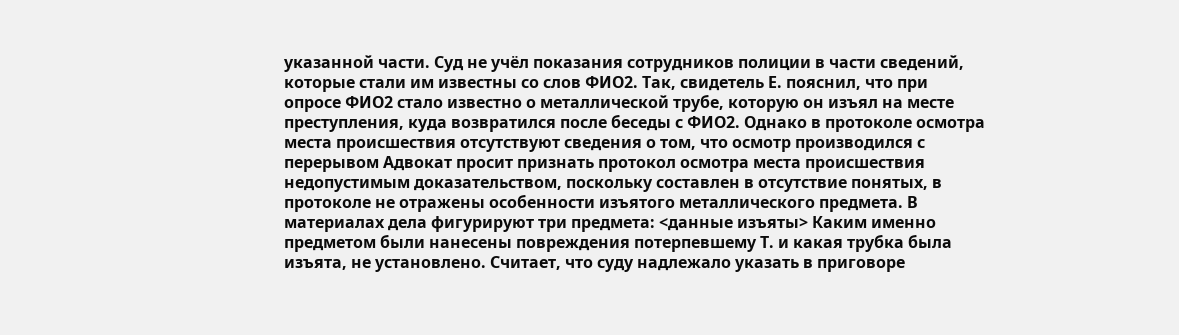указанной части. Суд не учёл показания сотрудников полиции в части сведений, которые стали им известны со слов ФИО2. Так, свидетель Е. пояснил, что при опросе ФИО2 стало известно о металлической трубе, которую он изъял на месте преступления, куда возвратился после беседы с ФИО2. Однако в протоколе осмотра места происшествия отсутствуют сведения о том, что осмотр производился с перерывом Адвокат просит признать протокол осмотра места происшествия недопустимым доказательством, поскольку составлен в отсутствие понятых, в протоколе не отражены особенности изъятого металлического предмета. В материалах дела фигурируют три предмета: <данные изъяты> Каким именно предметом были нанесены повреждения потерпевшему Т. и какая трубка была изъята, не установлено. Считает, что суду надлежало указать в приговоре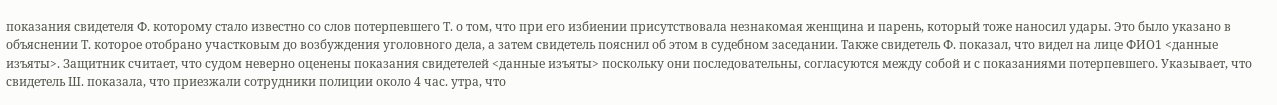показания свидетеля Ф. которому стало известно со слов потерпевшего Т. о том, что при его избиении присутствовала незнакомая женщина и парень, который тоже наносил удары. Это было указано в объяснении Т. которое отобрано участковым до возбуждения уголовного дела, а затем свидетель пояснил об этом в судебном заседании. Также свидетель Ф. показал, что видел на лице ФИО1 <данные изъяты>. Защитник считает, что судом неверно оценены показания свидетелей <данные изъяты> поскольку они последовательны, согласуются между собой и с показаниями потерпевшего. Указывает, что свидетель Ш. показала, что приезжали сотрудники полиции около 4 час. утра, что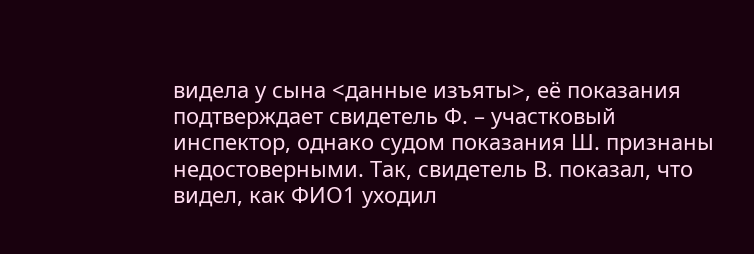видела у сына <данные изъяты>, её показания подтверждает свидетель Ф. – участковый инспектор, однако судом показания Ш. признаны недостоверными. Так, свидетель В. показал, что видел, как ФИО1 уходил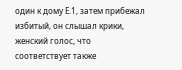один к дому Е.1, затем прибежал избитый, он слышал крики, женский голос, что соответствует также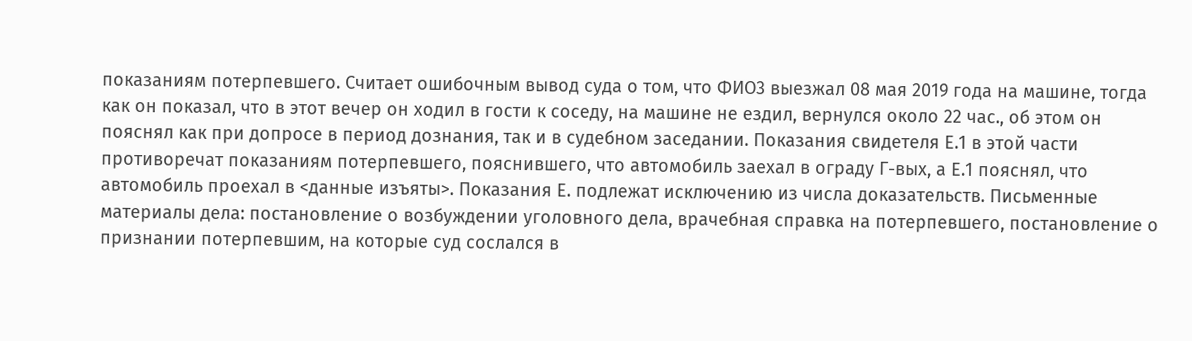показаниям потерпевшего. Считает ошибочным вывод суда о том, что ФИО3 выезжал 08 мая 2019 года на машине, тогда как он показал, что в этот вечер он ходил в гости к соседу, на машине не ездил, вернулся около 22 час., об этом он пояснял как при допросе в период дознания, так и в судебном заседании. Показания свидетеля Е.1 в этой части противоречат показаниям потерпевшего, пояснившего, что автомобиль заехал в ограду Г-вых, а Е.1 пояснял, что автомобиль проехал в <данные изъяты>. Показания Е. подлежат исключению из числа доказательств. Письменные материалы дела: постановление о возбуждении уголовного дела, врачебная справка на потерпевшего, постановление о признании потерпевшим, на которые суд сослался в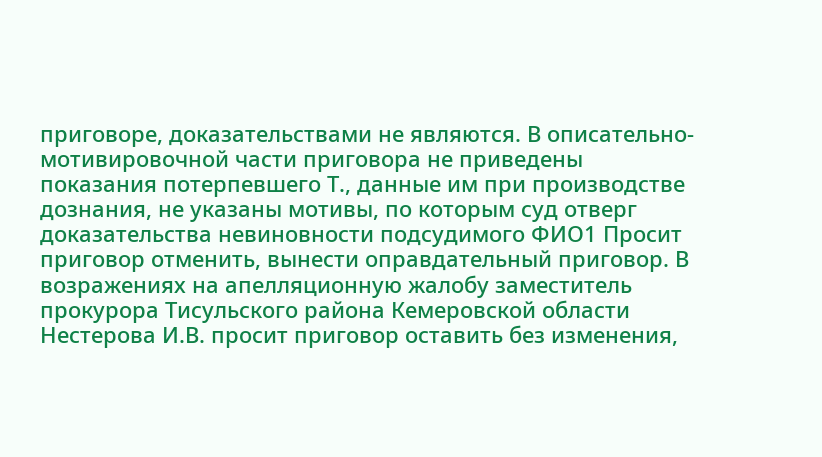приговоре, доказательствами не являются. В описательно-мотивировочной части приговора не приведены показания потерпевшего Т., данные им при производстве дознания, не указаны мотивы, по которым суд отверг доказательства невиновности подсудимого ФИО1 Просит приговор отменить, вынести оправдательный приговор. В возражениях на апелляционную жалобу заместитель прокурора Тисульского района Кемеровской области Нестерова И.В. просит приговор оставить без изменения,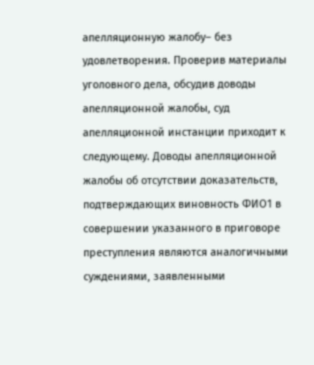апелляционную жалобу– без удовлетворения. Проверив материалы уголовного дела, обсудив доводы апелляционной жалобы, суд апелляционной инстанции приходит к следующему. Доводы апелляционной жалобы об отсутствии доказательств, подтверждающих виновность ФИО1 в совершении указанного в приговоре преступления являются аналогичными суждениями, заявленными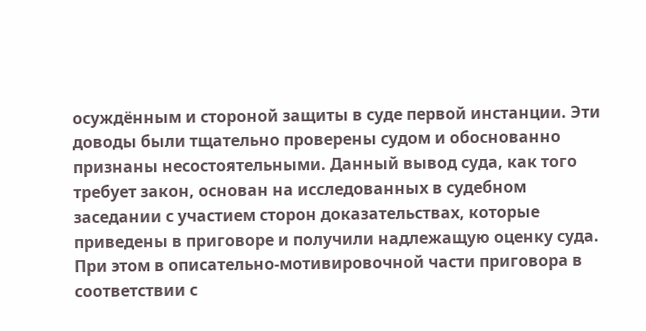осуждённым и стороной защиты в суде первой инстанции. Эти доводы были тщательно проверены судом и обоснованно признаны несостоятельными. Данный вывод суда, как того требует закон, основан на исследованных в судебном заседании с участием сторон доказательствах, которые приведены в приговоре и получили надлежащую оценку суда. При этом в описательно-мотивировочной части приговора в соответствии с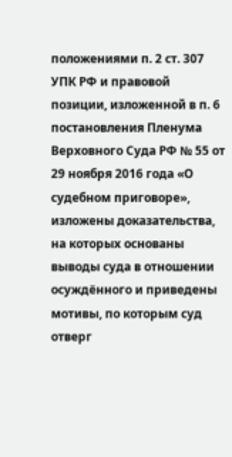положениями п. 2 ст. 307 УПК РФ и правовой позиции, изложенной в п. 6 постановления Пленума Верховного Суда РФ № 55 от 29 ноября 2016 года «О судебном приговоре», изложены доказательства, на которых основаны выводы суда в отношении осуждённого и приведены мотивы, по которым суд отверг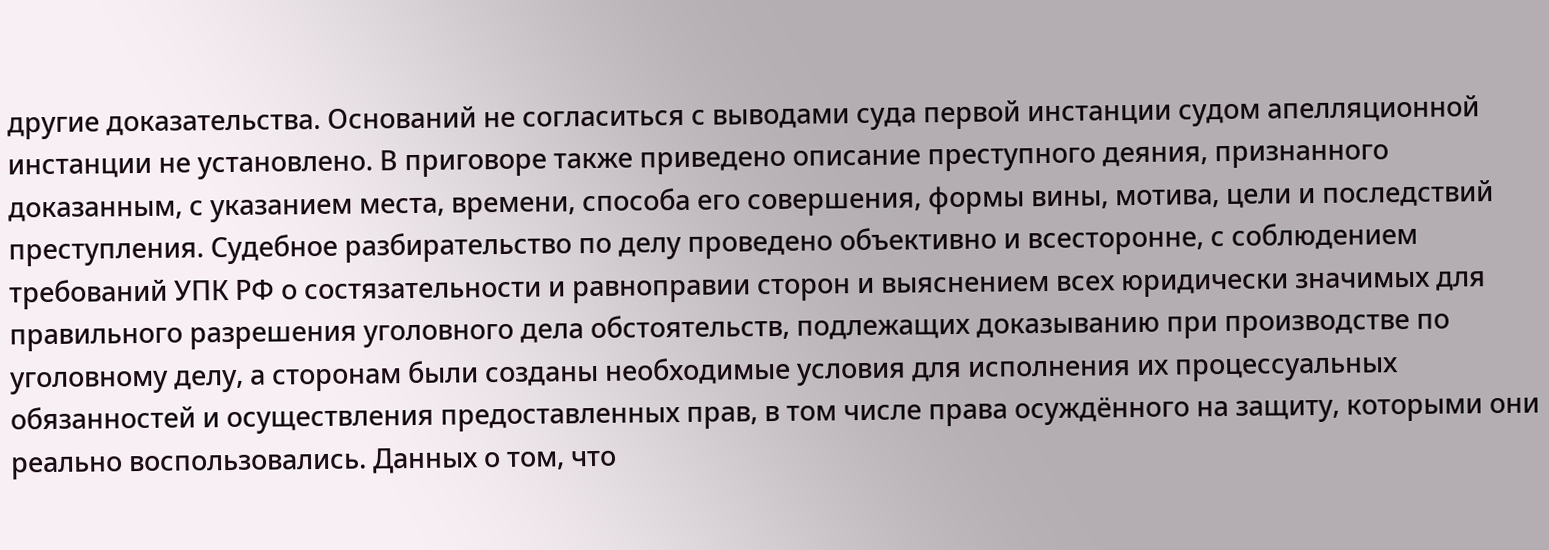другие доказательства. Оснований не согласиться с выводами суда первой инстанции судом апелляционной инстанции не установлено. В приговоре также приведено описание преступного деяния, признанного доказанным, с указанием места, времени, способа его совершения, формы вины, мотива, цели и последствий преступления. Судебное разбирательство по делу проведено объективно и всесторонне, с соблюдением требований УПК РФ о состязательности и равноправии сторон и выяснением всех юридически значимых для правильного разрешения уголовного дела обстоятельств, подлежащих доказыванию при производстве по уголовному делу, а сторонам были созданы необходимые условия для исполнения их процессуальных обязанностей и осуществления предоставленных прав, в том числе права осуждённого на защиту, которыми они реально воспользовались. Данных о том, что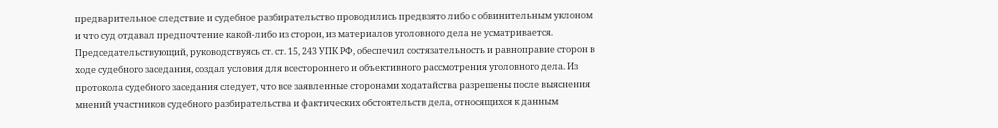предварительное следствие и судебное разбирательство проводились предвзято либо с обвинительным уклоном и что суд отдавал предпочтение какой-либо из сторон, из материалов уголовного дела не усматривается. Председательствующий, руководствуясь ст. ст. 15, 243 УПК РФ, обеспечил состязательность и равноправие сторон в ходе судебного заседания, создал условия для всестороннего и объективного рассмотрения уголовного дела. Из протокола судебного заседания следует, что все заявленные сторонами ходатайства разрешены после выяснения мнений участников судебного разбирательства и фактических обстоятельств дела, относящихся к данным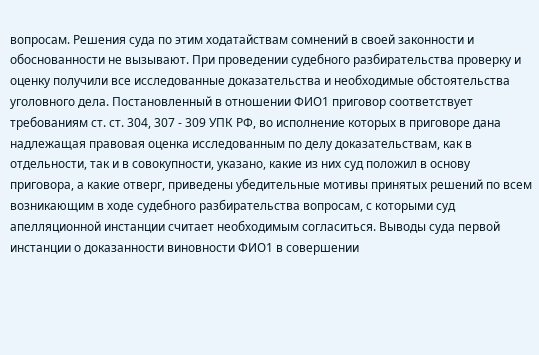вопросам. Решения суда по этим ходатайствам сомнений в своей законности и обоснованности не вызывают. При проведении судебного разбирательства проверку и оценку получили все исследованные доказательства и необходимые обстоятельства уголовного дела. Постановленный в отношении ФИО1 приговор соответствует требованиям ст. ст. 304, 307 - 309 УПК РФ, во исполнение которых в приговоре дана надлежащая правовая оценка исследованным по делу доказательствам, как в отдельности, так и в совокупности, указано, какие из них суд положил в основу приговора, а какие отверг, приведены убедительные мотивы принятых решений по всем возникающим в ходе судебного разбирательства вопросам, с которыми суд апелляционной инстанции считает необходимым согласиться. Выводы суда первой инстанции о доказанности виновности ФИО1 в совершении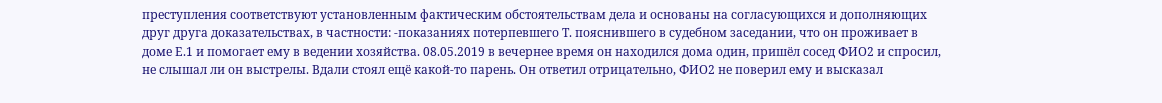преступления соответствуют установленным фактическим обстоятельствам дела и основаны на согласующихся и дополняющих друг друга доказательствах, в частности: -показаниях потерпевшего Т. пояснившего в судебном заседании, что он проживает в доме Е.1 и помогает ему в ведении хозяйства. 08.05.2019 в вечернее время он находился дома один, пришёл сосед ФИО2 и спросил, не слышал ли он выстрелы. Вдали стоял ещё какой-то парень. Он ответил отрицательно, ФИО2 не поверил ему и высказал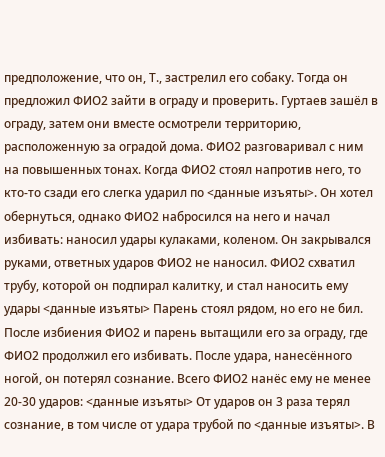предположение, что он, Т., застрелил его собаку. Тогда он предложил ФИО2 зайти в ограду и проверить. Гуртаев зашёл в ограду, затем они вместе осмотрели территорию, расположенную за оградой дома. ФИО2 разговаривал с ним на повышенных тонах. Когда ФИО2 стоял напротив него, то кто-то сзади его слегка ударил по <данные изъяты>. Он хотел обернуться, однако ФИО2 набросился на него и начал избивать: наносил удары кулаками, коленом. Он закрывался руками, ответных ударов ФИО2 не наносил. ФИО2 схватил трубу, которой он подпирал калитку, и стал наносить ему удары <данные изъяты> Парень стоял рядом, но его не бил. После избиения ФИО2 и парень вытащили его за ограду, где ФИО2 продолжил его избивать. После удара, нанесённого ногой, он потерял сознание. Всего ФИО2 нанёс ему не менее 20-30 ударов: <данные изъяты> От ударов он 3 раза терял сознание, в том числе от удара трубой по <данные изъяты>. В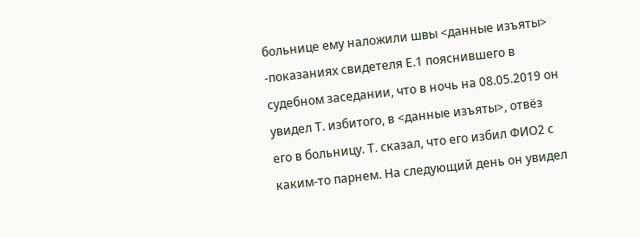больнице ему наложили швы <данные изъяты> -показаниях свидетеля Е.1 пояснившего в судебном заседании, что в ночь на 08.05.2019 он увидел Т. избитого, в <данные изъяты>, отвёз его в больницу. Т. сказал, что его избил ФИО2 с каким-то парнем. На следующий день он увидел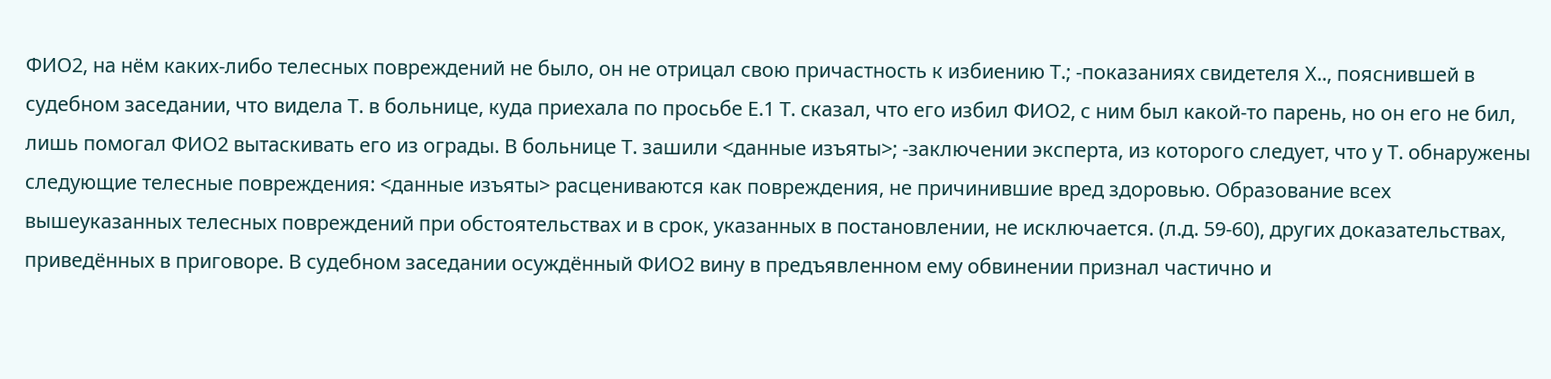ФИО2, на нём каких-либо телесных повреждений не было, он не отрицал свою причастность к избиению Т.; -показаниях свидетеля Х.., пояснившей в судебном заседании, что видела Т. в больнице, куда приехала по просьбе Е.1 Т. сказал, что его избил ФИО2, с ним был какой-то парень, но он его не бил, лишь помогал ФИО2 вытаскивать его из ограды. В больнице Т. зашили <данные изъяты>; -заключении эксперта, из которого следует, что у Т. обнаружены следующие телесные повреждения: <данные изъяты> расцениваются как повреждения, не причинившие вред здоровью. Образование всех вышеуказанных телесных повреждений при обстоятельствах и в срок, указанных в постановлении, не исключается. (л.д. 59-60), других доказательствах, приведённых в приговоре. В судебном заседании осуждённый ФИО2 вину в предъявленном ему обвинении признал частично и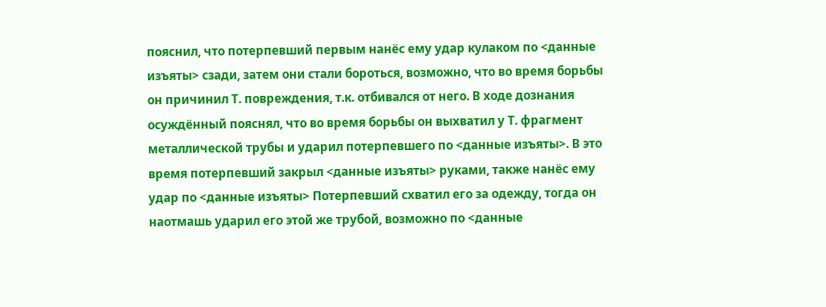пояснил, что потерпевший первым нанёс ему удар кулаком по <данные изъяты> сзади, затем они стали бороться, возможно, что во время борьбы он причинил Т. повреждения, т.к. отбивался от него. В ходе дознания осуждённый пояснял, что во время борьбы он выхватил у Т. фрагмент металлической трубы и ударил потерпевшего по <данные изъяты>. В это время потерпевший закрыл <данные изъяты> руками, также нанёс ему удар по <данные изъяты> Потерпевший схватил его за одежду, тогда он наотмашь ударил его этой же трубой, возможно по <данные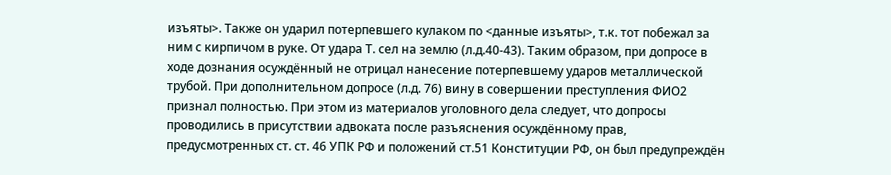изъяты>. Также он ударил потерпевшего кулаком по <данные изъяты>, т.к. тот побежал за ним с кирпичом в руке. От удара Т. сел на землю (л.д.40-43). Таким образом, при допросе в ходе дознания осуждённый не отрицал нанесение потерпевшему ударов металлической трубой. При дополнительном допросе (л.д. 76) вину в совершении преступления ФИО2 признал полностью. При этом из материалов уголовного дела следует, что допросы проводились в присутствии адвоката после разъяснения осуждённому прав, предусмотренных ст. ст. 46 УПК РФ и положений ст.51 Конституции РФ, он был предупреждён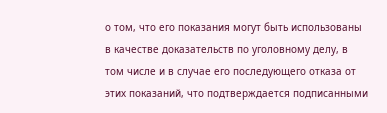о том, что его показания могут быть использованы в качестве доказательств по уголовному делу, в том числе и в случае его последующего отказа от этих показаний, что подтверждается подписанными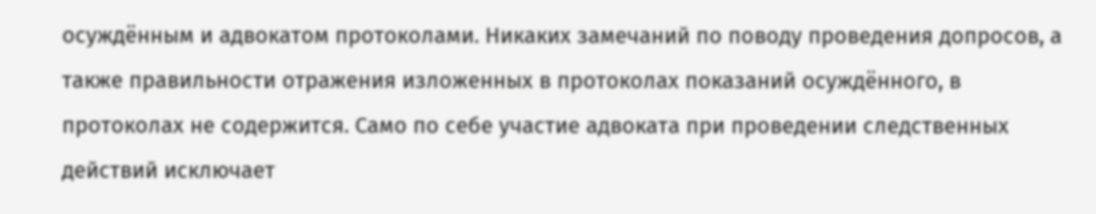осуждённым и адвокатом протоколами. Никаких замечаний по поводу проведения допросов, а также правильности отражения изложенных в протоколах показаний осуждённого, в протоколах не содержится. Само по себе участие адвоката при проведении следственных действий исключает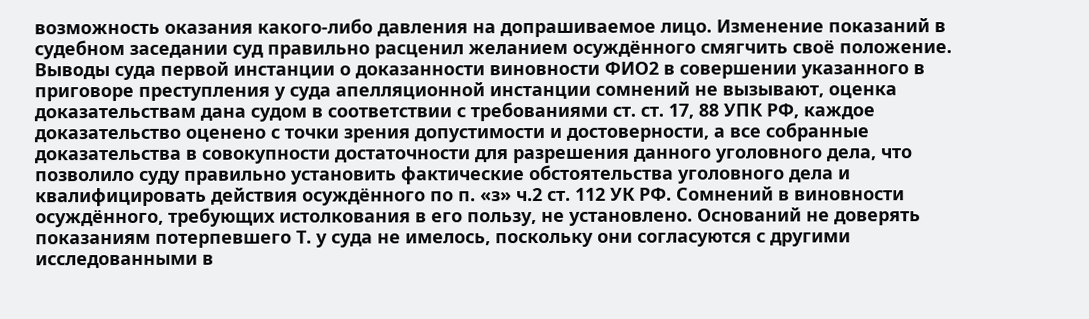возможность оказания какого-либо давления на допрашиваемое лицо. Изменение показаний в судебном заседании суд правильно расценил желанием осуждённого смягчить своё положение. Выводы суда первой инстанции о доказанности виновности ФИО2 в совершении указанного в приговоре преступления у суда апелляционной инстанции сомнений не вызывают, оценка доказательствам дана судом в соответствии с требованиями ст. ст. 17, 88 УПК РФ, каждое доказательство оценено с точки зрения допустимости и достоверности, а все собранные доказательства в совокупности достаточности для разрешения данного уголовного дела, что позволило суду правильно установить фактические обстоятельства уголовного дела и квалифицировать действия осуждённого по п. «з» ч.2 ст. 112 УК РФ. Сомнений в виновности осуждённого, требующих истолкования в его пользу, не установлено. Оснований не доверять показаниям потерпевшего Т. у суда не имелось, поскольку они согласуются с другими исследованными в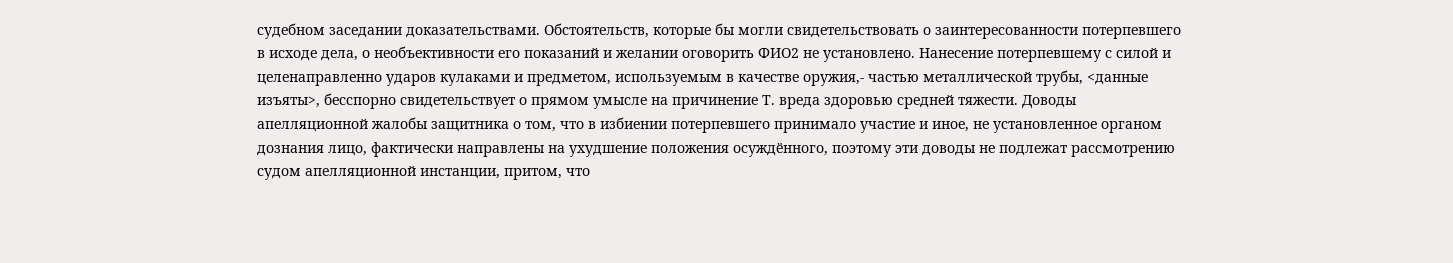судебном заседании доказательствами. Обстоятельств, которые бы могли свидетельствовать о заинтересованности потерпевшего в исходе дела, о необъективности его показаний и желании оговорить ФИО2 не установлено. Нанесение потерпевшему с силой и целенаправленно ударов кулаками и предметом, используемым в качестве оружия,- частью металлической трубы, <данные изъяты>, бесспорно свидетельствует о прямом умысле на причинение Т. вреда здоровью средней тяжести. Доводы апелляционной жалобы защитника о том, что в избиении потерпевшего принимало участие и иное, не установленное органом дознания лицо, фактически направлены на ухудшение положения осуждённого, поэтому эти доводы не подлежат рассмотрению судом апелляционной инстанции, притом, что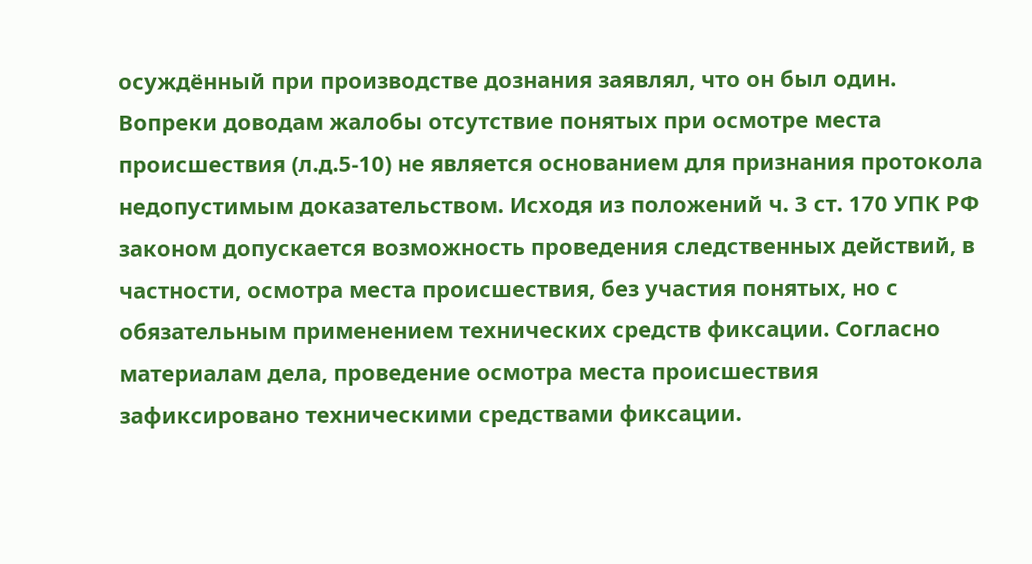осуждённый при производстве дознания заявлял, что он был один. Вопреки доводам жалобы отсутствие понятых при осмотре места происшествия (л.д.5-10) не является основанием для признания протокола недопустимым доказательством. Исходя из положений ч. 3 ст. 170 УПК РФ законом допускается возможность проведения следственных действий, в частности, осмотра места происшествия, без участия понятых, но с обязательным применением технических средств фиксации. Согласно материалам дела, проведение осмотра места происшествия зафиксировано техническими средствами фиксации.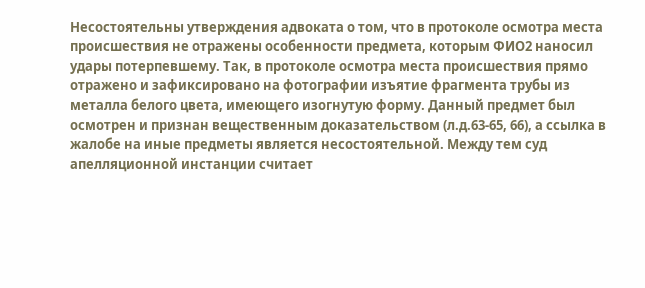Несостоятельны утверждения адвоката о том, что в протоколе осмотра места происшествия не отражены особенности предмета, которым ФИО2 наносил удары потерпевшему. Так, в протоколе осмотра места происшествия прямо отражено и зафиксировано на фотографии изъятие фрагмента трубы из металла белого цвета, имеющего изогнутую форму. Данный предмет был осмотрен и признан вещественным доказательством (л.д.63-65, 66), а ссылка в жалобе на иные предметы является несостоятельной. Между тем суд апелляционной инстанции считает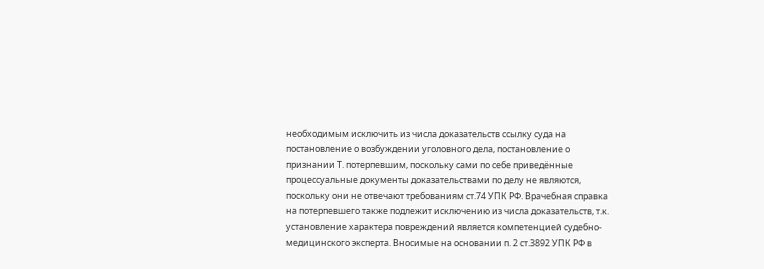необходимым исключить из числа доказательств ссылку суда на постановление о возбуждении уголовного дела, постановление о признании Т. потерпевшим, поскольку сами по себе приведённые процессуальные документы доказательствами по делу не являются, поскольку они не отвечают требованиям ст.74 УПК РФ. Врачебная справка на потерпевшего также подлежит исключению из числа доказательств, т.к. установление характера повреждений является компетенцией судебно-медицинского эксперта. Вносимые на основании п. 2 ст.3892 УПК РФ в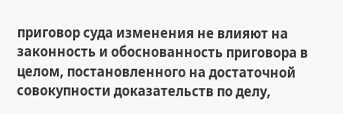приговор суда изменения не влияют на законность и обоснованность приговора в целом, постановленного на достаточной совокупности доказательств по делу,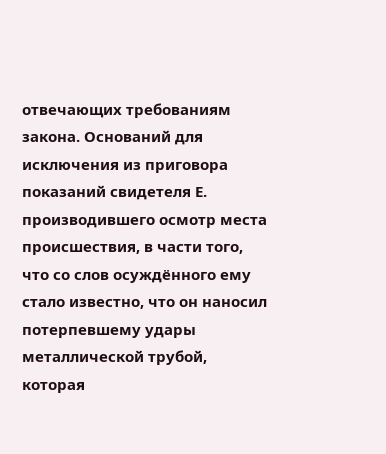отвечающих требованиям закона. Оснований для исключения из приговора показаний свидетеля Е. производившего осмотр места происшествия, в части того, что со слов осуждённого ему стало известно, что он наносил потерпевшему удары металлической трубой, которая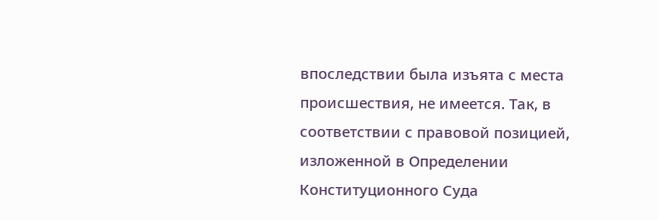впоследствии была изъята с места происшествия, не имеется. Так, в соответствии с правовой позицией, изложенной в Определении Конституционного Суда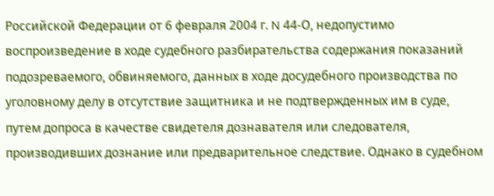Российской Федерации от 6 февраля 2004 г. N 44-О, недопустимо воспроизведение в ходе судебного разбирательства содержания показаний подозреваемого, обвиняемого, данных в ходе досудебного производства по уголовному делу в отсутствие защитника и не подтвержденных им в суде, путем допроса в качестве свидетеля дознавателя или следователя, производивших дознание или предварительное следствие. Однако в судебном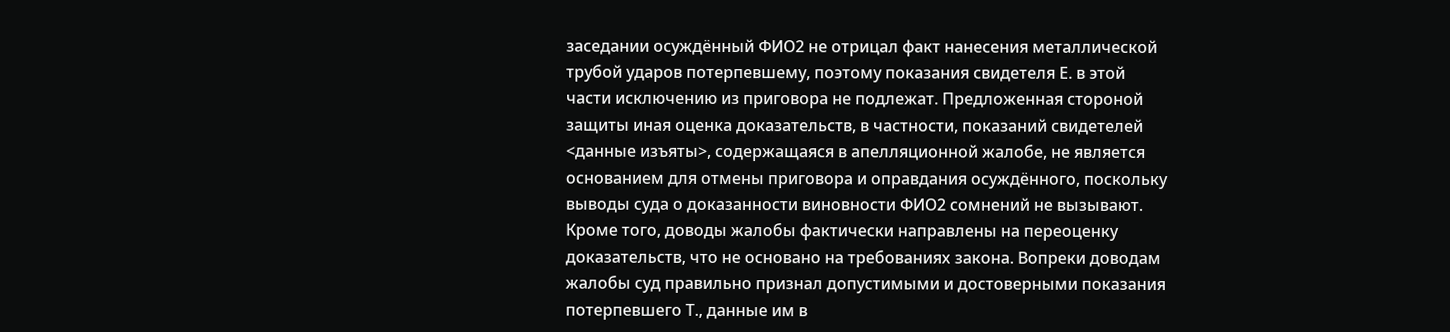заседании осуждённый ФИО2 не отрицал факт нанесения металлической трубой ударов потерпевшему, поэтому показания свидетеля Е. в этой части исключению из приговора не подлежат. Предложенная стороной защиты иная оценка доказательств, в частности, показаний свидетелей <данные изъяты>, содержащаяся в апелляционной жалобе, не является основанием для отмены приговора и оправдания осуждённого, поскольку выводы суда о доказанности виновности ФИО2 сомнений не вызывают. Кроме того, доводы жалобы фактически направлены на переоценку доказательств, что не основано на требованиях закона. Вопреки доводам жалобы суд правильно признал допустимыми и достоверными показания потерпевшего Т., данные им в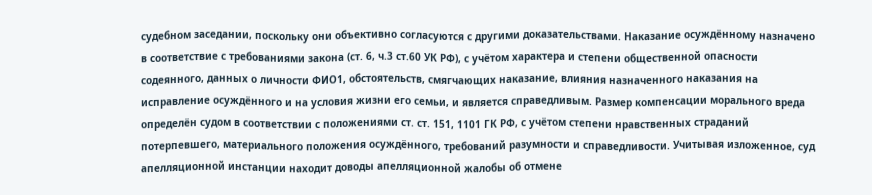судебном заседании, поскольку они объективно согласуются с другими доказательствами. Наказание осуждённому назначено в соответствие с требованиями закона (ст. 6, ч.3 ст.60 УК РФ), с учётом характера и степени общественной опасности содеянного, данных о личности ФИО1, обстоятельств, смягчающих наказание, влияния назначенного наказания на исправление осуждённого и на условия жизни его семьи, и является справедливым. Размер компенсации морального вреда определён судом в соответствии с положениями ст. ст. 151, 1101 ГК РФ, с учётом степени нравственных страданий потерпевшего, материального положения осуждённого, требований разумности и справедливости. Учитывая изложенное, суд апелляционной инстанции находит доводы апелляционной жалобы об отмене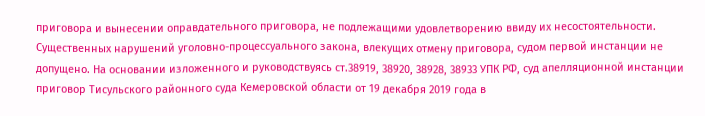приговора и вынесении оправдательного приговора, не подлежащими удовлетворению ввиду их несостоятельности. Существенных нарушений уголовно-процессуального закона, влекущих отмену приговора, судом первой инстанции не допущено. На основании изложенного и руководствуясь ст.38919, 38920, 38928, 38933 УПК РФ, суд апелляционной инстанции приговор Тисульского районного суда Кемеровской области от 19 декабря 2019 года в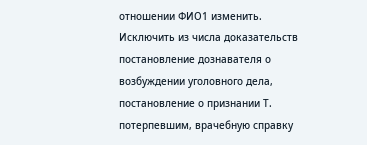отношении ФИО1 изменить. Исключить из числа доказательств постановление дознавателя о возбуждении уголовного дела, постановление о признании Т. потерпевшим, врачебную справку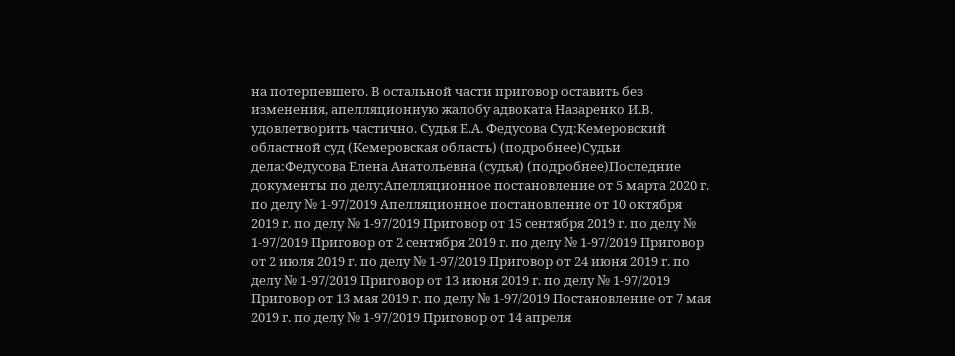на потерпевшего. В остальной части приговор оставить без изменения, апелляционную жалобу адвоката Назаренко И.В. удовлетворить частично. Судья Е.А. Федусова Суд:Кемеровский областной суд (Кемеровская область) (подробнее)Судьи дела:Федусова Елена Анатольевна (судья) (подробнее)Последние документы по делу:Апелляционное постановление от 5 марта 2020 г. по делу № 1-97/2019 Апелляционное постановление от 10 октября 2019 г. по делу № 1-97/2019 Приговор от 15 сентября 2019 г. по делу № 1-97/2019 Приговор от 2 сентября 2019 г. по делу № 1-97/2019 Приговор от 2 июля 2019 г. по делу № 1-97/2019 Приговор от 24 июня 2019 г. по делу № 1-97/2019 Приговор от 13 июня 2019 г. по делу № 1-97/2019 Приговор от 13 мая 2019 г. по делу № 1-97/2019 Постановление от 7 мая 2019 г. по делу № 1-97/2019 Приговор от 14 апреля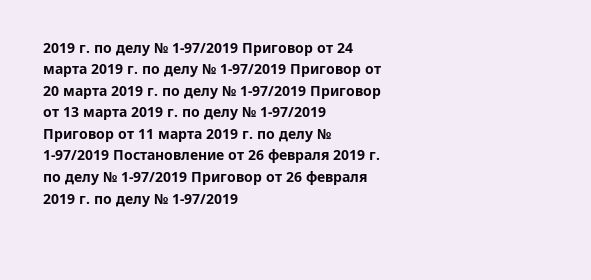2019 г. по делу № 1-97/2019 Приговор от 24 марта 2019 г. по делу № 1-97/2019 Приговор от 20 марта 2019 г. по делу № 1-97/2019 Приговор от 13 марта 2019 г. по делу № 1-97/2019 Приговор от 11 марта 2019 г. по делу № 1-97/2019 Постановление от 26 февраля 2019 г. по делу № 1-97/2019 Приговор от 26 февраля 2019 г. по делу № 1-97/2019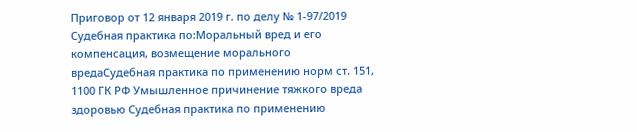Приговор от 12 января 2019 г. по делу № 1-97/2019 Судебная практика по:Моральный вред и его компенсация, возмещение морального вредаСудебная практика по применению норм ст. 151, 1100 ГК РФ Умышленное причинение тяжкого вреда здоровью Судебная практика по применению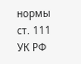нормы ст. 111 УК РФ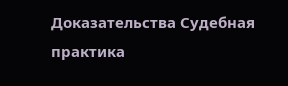Доказательства Судебная практика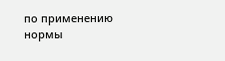по применению нормы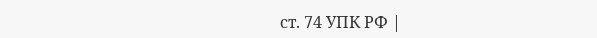ст. 74 УПК РФ |